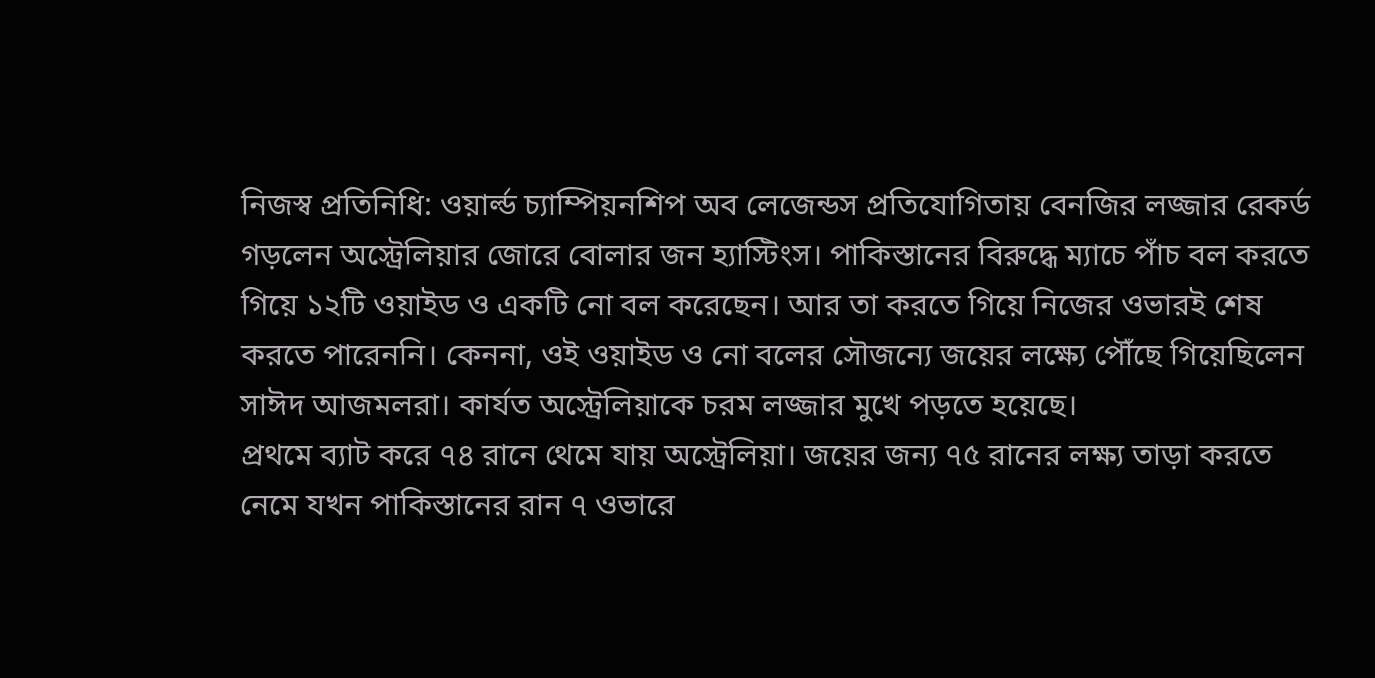নিজস্ব প্রতিনিধি: ওয়ার্ল্ড চ্যাম্পিয়নশিপ অব লেজেন্ডস প্রতিযোগিতায় বেনজির লজ্জার রেকর্ড গড়লেন অস্ট্রেলিয়ার জোরে বোলার জন হ্যাস্টিংস। পাকিস্তানের বিরুদ্ধে ম্যাচে পাঁচ বল করতে গিয়ে ১২টি ওয়াইড ও একটি নো বল করেছেন। আর তা করতে গিয়ে নিজের ওভারই শেষ করতে পারেননি। কেননা, ওই ওয়াইড ও নো বলের সৌজন্যে জয়ের লক্ষ্যে পৌঁছে গিয়েছিলেন সাঈদ আজমলরা। কার্যত অস্ট্রেলিয়াকে চরম লজ্জার মুখে পড়তে হয়েছে।
প্রথমে ব্যাট করে ৭৪ রানে থেমে যায় অস্ট্রেলিয়া। জয়ের জন্য ৭৫ রানের লক্ষ্য তাড়া করতে নেমে যখন পাকিস্তানের রান ৭ ওভারে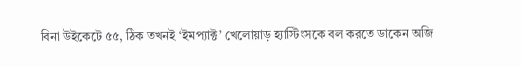বিনা উইকেটে ৫৫, ঠিক তখনই ‘ইমপ্যাক্ট’ খেলোয়াড় হ্যাস্টিংসকে বল করতে ডাকেন অজি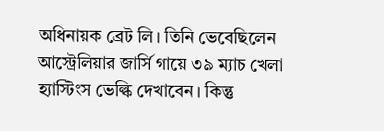অধিনায়ক ব্রেট লি। তিনি ভেবেছিলেন আস্ট্রেলিয়ার জার্সি গায়ে ৩৯ ম্যাচ খেলা হ্যাস্টিংস ভেল্কি দেখাবেন। কিন্তু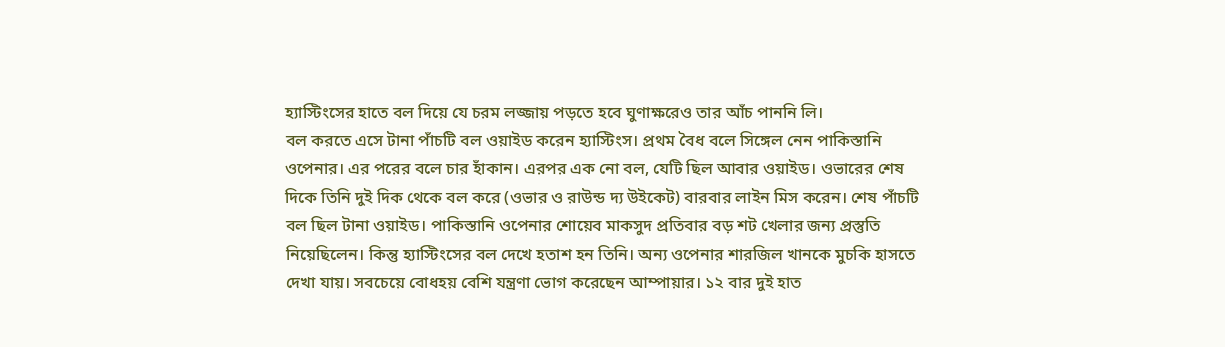হ্যাস্টিংসের হাতে বল দিয়ে যে চরম লজ্জায় পড়তে হবে ঘুণাক্ষরেও তার আঁচ পাননি লি।
বল করতে এসে টানা পাঁচটি বল ওয়াইড করেন হ্যাস্টিংস। প্রথম বৈধ বলে সিঙ্গেল নেন পাকিস্তানি ওপেনার। এর পরের বলে চার হাঁকান। এরপর এক নো বল, যেটি ছিল আবার ওয়াইড। ওভারের শেষ দিকে তিনি দুই দিক থেকে বল করে (ওভার ও রাউন্ড দ্য উইকেট) বারবার লাইন মিস করেন। শেষ পাঁচটি বল ছিল টানা ওয়াইড। পাকিস্তানি ওপেনার শোয়েব মাকসুদ প্রতিবার বড় শট খেলার জন্য প্রস্তুতি নিয়েছিলেন। কিন্তু হ্যাস্টিংসের বল দেখে হতাশ হন তিনি। অন্য ওপেনার শারজিল খানকে মুচকি হাসতে দেখা যায়। সবচেয়ে বোধহয় বেশি যন্ত্রণা ভোগ করেছেন আম্পায়ার। ১২ বার দুই হাত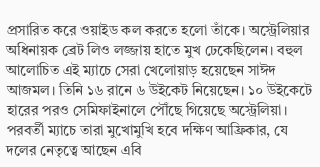প্রসারিত করে ওয়াইড কল করতে হলো তাঁকে। অস্ট্রেলিয়ার অধিনায়ক ব্রেট লিও লজ্জায় হাতে মুখ ঢেকেছিলেন। বহুল আলোচিত এই ম্যাচে সেরা খেলোয়াড় হয়েছেন সাঈদ আজমল। তিনি ১৬ রানে ৬ উইকেট নিয়েছেন। ১০ উইকেটে হারের পরও সেমিফাইনালে পৌঁছে গিয়েছে অস্ট্রেলিয়া। পরবর্তী ম্যাচে তারা মুখোমুখি হবে দক্ষিণ আফ্রিকার, যে দলের নেতৃত্বে আছেন এবি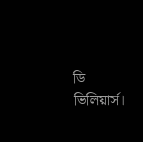ডি ভিলিয়ার্স।